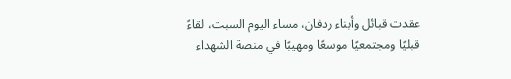عقدت قبائل وأبناء ردفان، مساء اليوم السبت، لقاءً قبليًا ومجتمعيًا موسعًا ومهيبًا في منصة الشهداء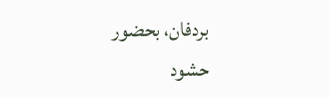بردفان، بحضور حشود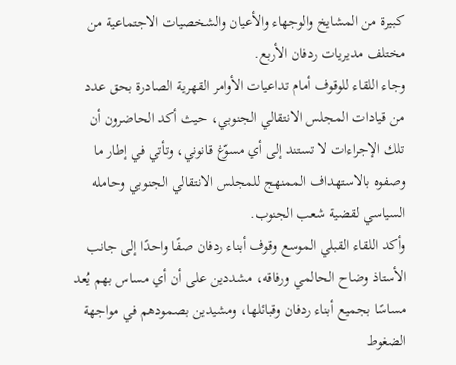كبيرة من المشايخ والوجهاء والأعيان والشخصيات الاجتماعية من مختلف مديريات ردفان الأربع.
وجاء اللقاء للوقوف أمام تداعيات الأوامر القهرية الصادرة بحق عدد من قيادات المجلس الانتقالي الجنوبي، حيث أكد الحاضرون أن تلك الإجراءات لا تستند إلى أي مسوّغ قانوني، وتأتي في إطار ما وصفوه بالاستهداف الممنهج للمجلس الانتقالي الجنوبي وحامله السياسي لقضية شعب الجنوب.
وأكد اللقاء القبلي الموسع وقوف أبناء ردفان صفًا واحدًا إلى جانب الأستاذ وضاح الحالمي ورفاقه، مشددين على أن أي مساس بهم يُعد مساسًا بجميع أبناء ردفان وقبائلها، ومشيدين بصمودهم في مواجهة الضغوط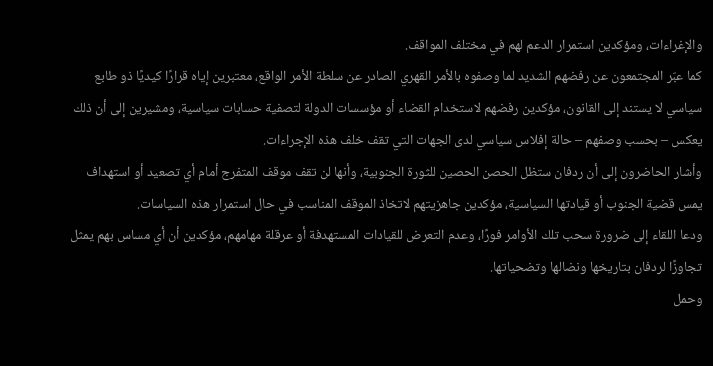والإغراءات، ومؤكدين استمرار الدعم لهم في مختلف المواقف.
كما عبّر المجتمعون عن رفضهم الشديد لما وصفوه بالأمر القهري الصادر عن سلطة الأمر الواقع، معتبرين إياه قرارًا كيديًا ذو طابع سياسي لا يستند إلى القانون، مؤكدين رفضهم لاستخدام القضاء أو مؤسسات الدولة لتصفية حسابات سياسية، ومشيرين إلى أن ذلك يعكس – بحسب وصفهم – حالة إفلاس سياسي لدى الجهات التي تقف خلف هذه الإجراءات.
وأشار الحاضرون إلى أن ردفان ستظل الحصن الحصين للثورة الجنوبية، وأنها لن تقف موقف المتفرج أمام أي تصعيد أو استهداف يمس قضية الجنوب أو قيادتها السياسية، مؤكدين جاهزيتهم لاتخاذ الموقف المناسب في حال استمرار هذه السياسات.
ودعا اللقاء إلى ضرورة سحب تلك الأوامر فورًا، وعدم التعرض للقيادات المستهدفة أو عرقلة مهامهم، مؤكدين أن أي مساس بهم يمثل تجاوزًا لردفان بتاريخها ونضالها وتضحياتها.
وحمل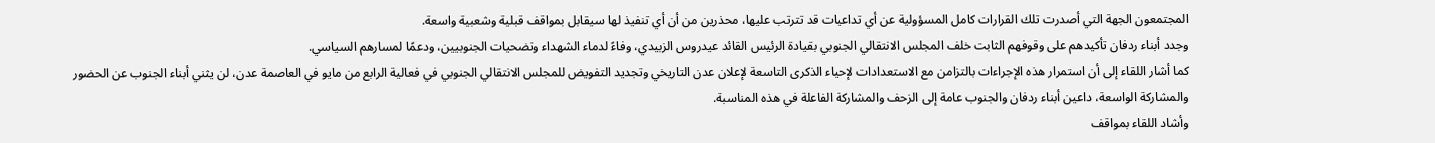المجتمعون الجهة التي أصدرت تلك القرارات كامل المسؤولية عن أي تداعيات قد تترتب عليها، محذرين من أن أي تنفيذ لها سيقابل بمواقف قبلية وشعبية واسعة.
وجدد أبناء ردفان تأكيدهم على وقوفهم الثابت خلف المجلس الانتقالي الجنوبي بقيادة الرئيس القائد عيدروس الزبيدي، وفاءً لدماء الشهداء وتضحيات الجنوبيين، ودعمًا لمسارهم السياسي.
كما أشار اللقاء إلى أن استمرار هذه الإجراءات بالتزامن مع الاستعدادات لإحياء الذكرى التاسعة لإعلان عدن التاريخي وتجديد التفويض للمجلس الانتقالي الجنوبي في فعالية الرابع من مايو في العاصمة عدن، لن يثني أبناء الجنوب عن الحضور والمشاركة الواسعة، داعين أبناء ردفان والجنوب عامة إلى الزحف والمشاركة الفاعلة في هذه المناسبة.
وأشاد اللقاء بمواقف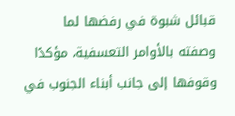قبائل شبوة في رفضها لما وصفته بالأوامر التعسفية، مؤكدًا وقوفها إلى جانب أبناء الجنوب في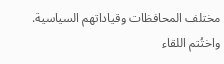مختلف المحافظات وقياداتهم السياسية.
واختُتم اللقاء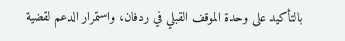بالتأكيد على وحدة الموقف القبلي في ردفان، واستمرار الدعم لقضية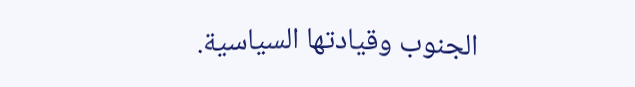الجنوب وقيادتها السياسية.